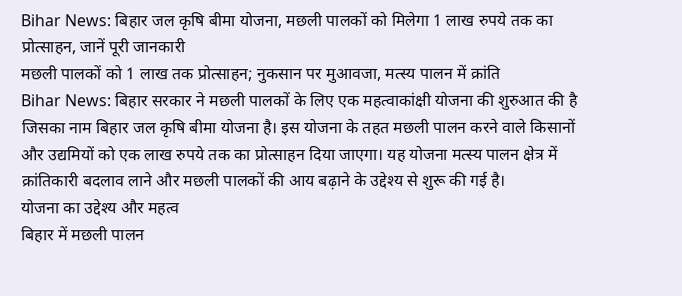Bihar News: बिहार जल कृषि बीमा योजना, मछली पालकों को मिलेगा 1 लाख रुपये तक का प्रोत्साहन, जानें पूरी जानकारी
मछली पालकों को 1 लाख तक प्रोत्साहन; नुकसान पर मुआवजा, मत्स्य पालन में क्रांति
Bihar News: बिहार सरकार ने मछली पालकों के लिए एक महत्वाकांक्षी योजना की शुरुआत की है जिसका नाम बिहार जल कृषि बीमा योजना है। इस योजना के तहत मछली पालन करने वाले किसानों और उद्यमियों को एक लाख रुपये तक का प्रोत्साहन दिया जाएगा। यह योजना मत्स्य पालन क्षेत्र में क्रांतिकारी बदलाव लाने और मछली पालकों की आय बढ़ाने के उद्देश्य से शुरू की गई है।
योजना का उद्देश्य और महत्व
बिहार में मछली पालन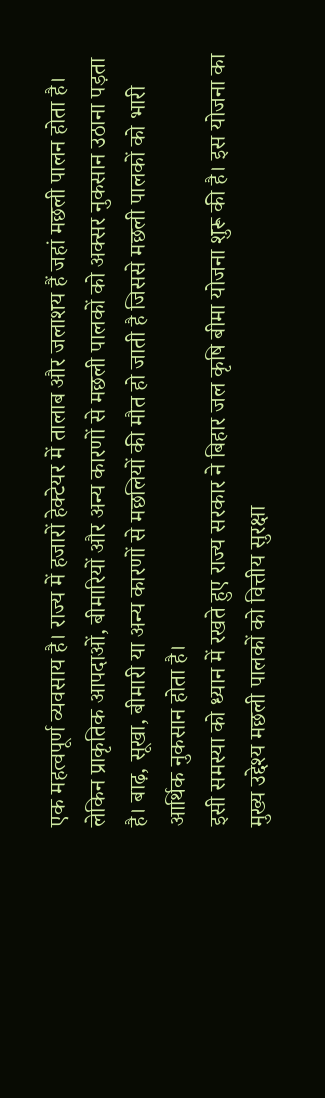एक महत्वपूर्ण व्यवसाय है। राज्य में हजारों हेक्टेयर में तालाब और जलाशय हैं जहां मछली पालन होता है। लेकिन प्राकृतिक आपदाओं, बीमारियों और अन्य कारणों से मछली पालकों को अक्सर नुकसान उठाना पड़ता है। बाढ़, सूखा, बीमारी या अन्य कारणों से मछलियों की मौत हो जाती है जिससे मछली पालकों को भारी आर्थिक नुकसान होता है।
इसी समस्या को ध्यान में रखते हुए राज्य सरकार ने बिहार जल कृषि बीमा योजना शुरू की है। इस योजना का मुख्य उद्देश्य मछली पालकों को वित्तीय सुरक्षा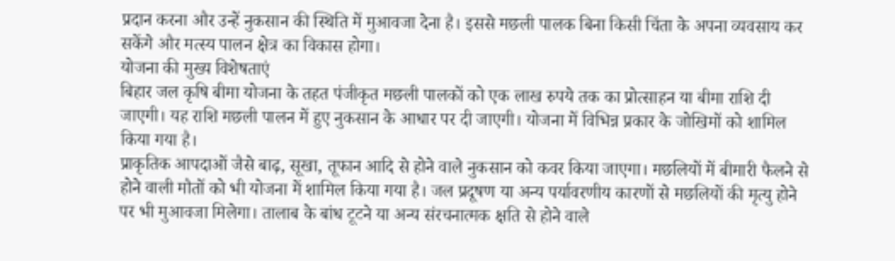प्रदान करना और उन्हें नुकसान की स्थिति में मुआवजा देना है। इससे मछली पालक बिना किसी चिंता के अपना व्यवसाय कर सकेंगे और मत्स्य पालन क्षेत्र का विकास होगा।
योजना की मुख्य विशेषताएं
बिहार जल कृषि बीमा योजना के तहत पंजीकृत मछली पालकों को एक लाख रुपये तक का प्रोत्साहन या बीमा राशि दी जाएगी। यह राशि मछली पालन में हुए नुकसान के आधार पर दी जाएगी। योजना में विभिन्न प्रकार के जोखिमों को शामिल किया गया है।
प्राकृतिक आपदाओं जैसे बाढ़, सूखा, तूफान आदि से होने वाले नुकसान को कवर किया जाएगा। मछलियों में बीमारी फैलने से होने वाली मौतों को भी योजना में शामिल किया गया है। जल प्रदूषण या अन्य पर्यावरणीय कारणों से मछलियों की मृत्यु होने पर भी मुआवजा मिलेगा। तालाब के बांध टूटने या अन्य संरचनात्मक क्षति से होने वाले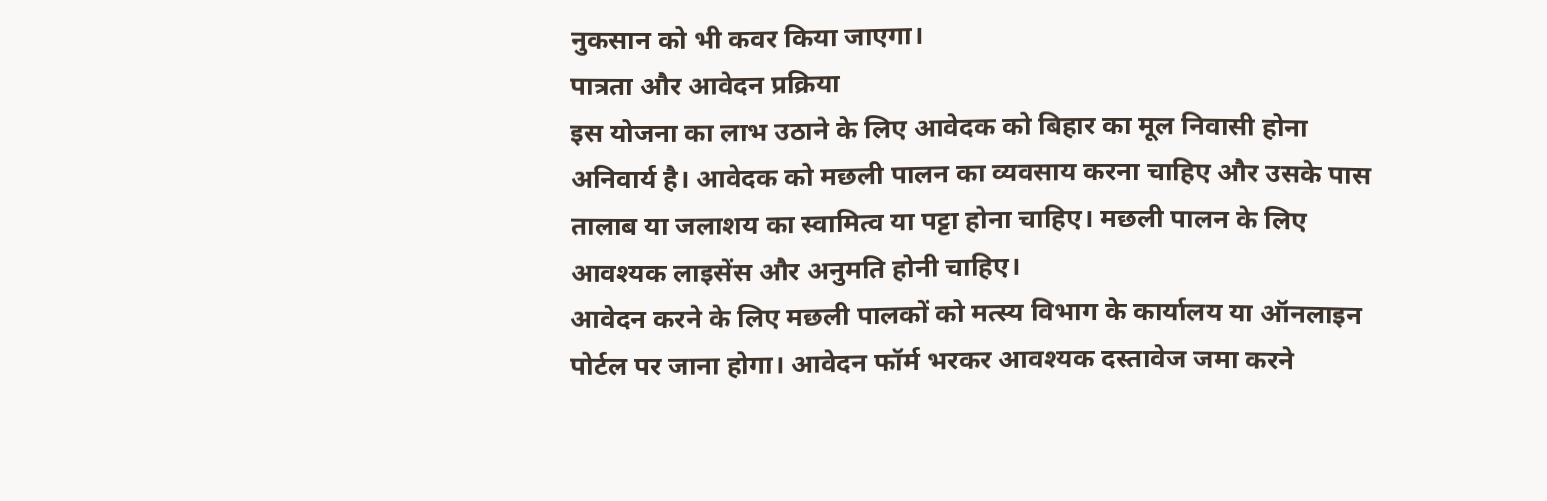नुकसान को भी कवर किया जाएगा।
पात्रता और आवेदन प्रक्रिया
इस योजना का लाभ उठाने के लिए आवेदक को बिहार का मूल निवासी होना अनिवार्य है। आवेदक को मछली पालन का व्यवसाय करना चाहिए और उसके पास तालाब या जलाशय का स्वामित्व या पट्टा होना चाहिए। मछली पालन के लिए आवश्यक लाइसेंस और अनुमति होनी चाहिए।
आवेदन करने के लिए मछली पालकों को मत्स्य विभाग के कार्यालय या ऑनलाइन पोर्टल पर जाना होगा। आवेदन फॉर्म भरकर आवश्यक दस्तावेज जमा करने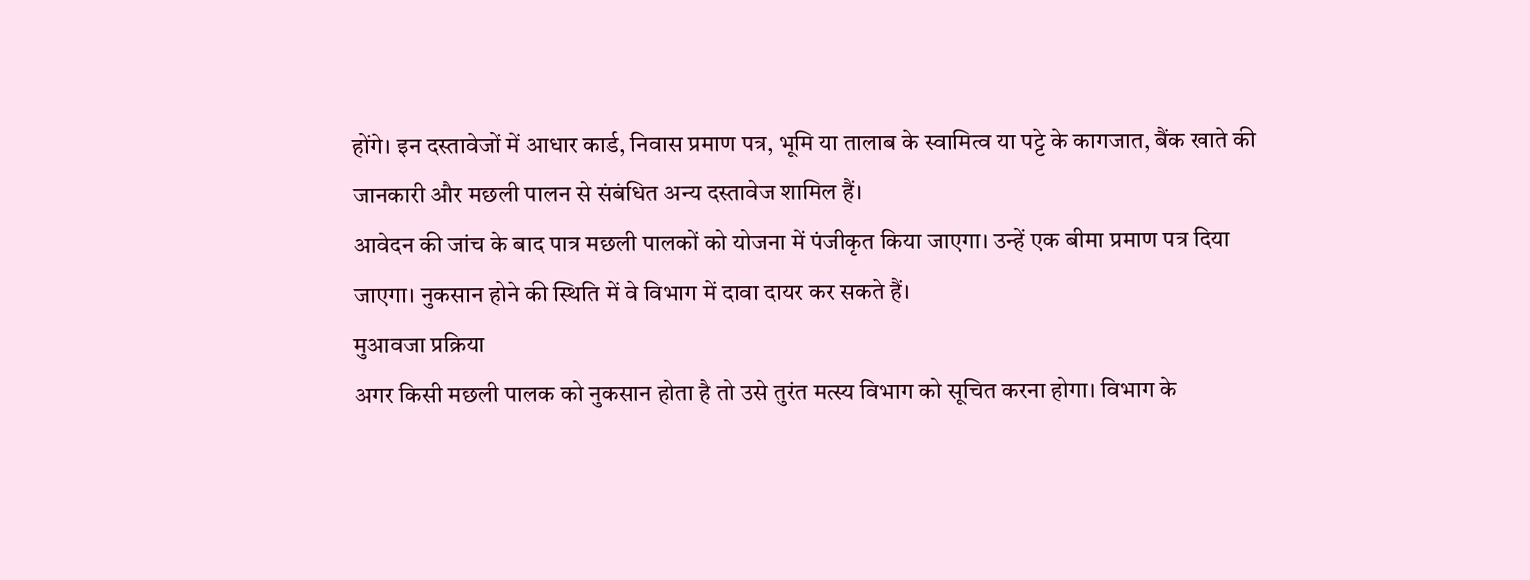होंगे। इन दस्तावेजों में आधार कार्ड, निवास प्रमाण पत्र, भूमि या तालाब के स्वामित्व या पट्टे के कागजात, बैंक खाते की जानकारी और मछली पालन से संबंधित अन्य दस्तावेज शामिल हैं।
आवेदन की जांच के बाद पात्र मछली पालकों को योजना में पंजीकृत किया जाएगा। उन्हें एक बीमा प्रमाण पत्र दिया जाएगा। नुकसान होने की स्थिति में वे विभाग में दावा दायर कर सकते हैं।
मुआवजा प्रक्रिया
अगर किसी मछली पालक को नुकसान होता है तो उसे तुरंत मत्स्य विभाग को सूचित करना होगा। विभाग के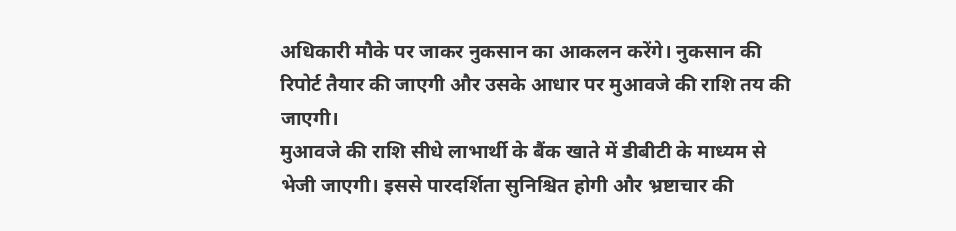अधिकारी मौके पर जाकर नुकसान का आकलन करेंगे। नुकसान की रिपोर्ट तैयार की जाएगी और उसके आधार पर मुआवजे की राशि तय की जाएगी।
मुआवजे की राशि सीधे लाभार्थी के बैंक खाते में डीबीटी के माध्यम से भेजी जाएगी। इससे पारदर्शिता सुनिश्चित होगी और भ्रष्टाचार की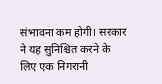संभावना कम होगी। सरकार ने यह सुनिश्चित करने के लिए एक निगरानी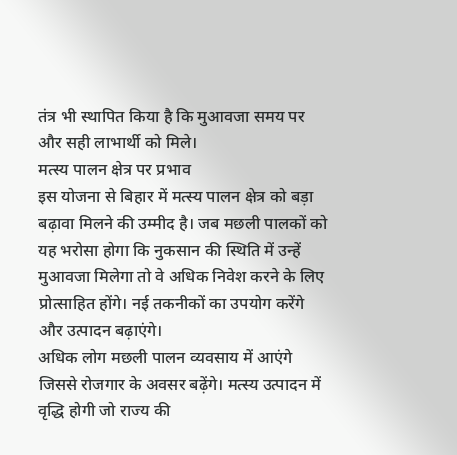तंत्र भी स्थापित किया है कि मुआवजा समय पर और सही लाभार्थी को मिले।
मत्स्य पालन क्षेत्र पर प्रभाव
इस योजना से बिहार में मत्स्य पालन क्षेत्र को बड़ा बढ़ावा मिलने की उम्मीद है। जब मछली पालकों को यह भरोसा होगा कि नुकसान की स्थिति में उन्हें मुआवजा मिलेगा तो वे अधिक निवेश करने के लिए प्रोत्साहित होंगे। नई तकनीकों का उपयोग करेंगे और उत्पादन बढ़ाएंगे।
अधिक लोग मछली पालन व्यवसाय में आएंगे जिससे रोजगार के अवसर बढ़ेंगे। मत्स्य उत्पादन में वृद्धि होगी जो राज्य की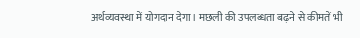अर्थव्यवस्था में योगदान देगा। मछली की उपलब्धता बढ़ने से कीमतें भी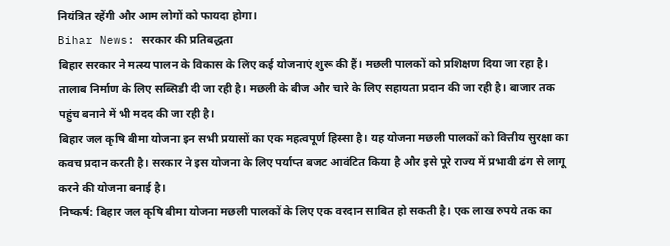नियंत्रित रहेंगी और आम लोगों को फायदा होगा।
Bihar News: सरकार की प्रतिबद्धता
बिहार सरकार ने मत्स्य पालन के विकास के लिए कई योजनाएं शुरू की हैं। मछली पालकों को प्रशिक्षण दिया जा रहा है। तालाब निर्माण के लिए सब्सिडी दी जा रही है। मछली के बीज और चारे के लिए सहायता प्रदान की जा रही है। बाजार तक पहुंच बनाने में भी मदद की जा रही है।
बिहार जल कृषि बीमा योजना इन सभी प्रयासों का एक महत्वपूर्ण हिस्सा है। यह योजना मछली पालकों को वित्तीय सुरक्षा का कवच प्रदान करती है। सरकार ने इस योजना के लिए पर्याप्त बजट आवंटित किया है और इसे पूरे राज्य में प्रभावी ढंग से लागू करने की योजना बनाई है।
निष्कर्ष: बिहार जल कृषि बीमा योजना मछली पालकों के लिए एक वरदान साबित हो सकती है। एक लाख रुपये तक का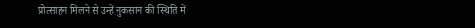प्रोत्साहन मिलने से उन्हें नुकसान की स्थिति में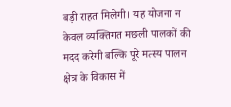बड़ी राहत मिलेगी। यह योजना न केवल व्यक्तिगत मछली पालकों की मदद करेगी बल्कि पूरे मत्स्य पालन क्षेत्र के विकास में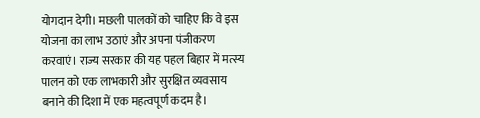योगदान देगी। मछली पालकों को चाहिए कि वे इस योजना का लाभ उठाएं और अपना पंजीकरण करवाएं। राज्य सरकार की यह पहल बिहार में मत्स्य पालन को एक लाभकारी और सुरक्षित व्यवसाय बनाने की दिशा में एक महत्वपूर्ण कदम है।